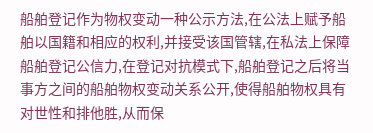船舶登记作为物权变动一种公示方法,在公法上赋予船舶以国籍和相应的权利,并接受该国管辖,在私法上保障船舶登记公信力,在登记对抗模式下,船舶登记之后将当事方之间的船舶物权变动关系公开,使得船舶物权具有对世性和排他胜,从而保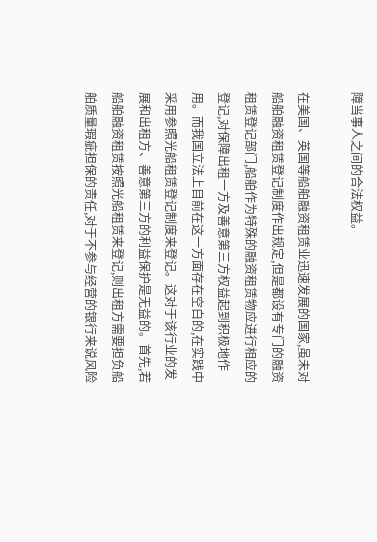障当事人之间的合法权益。

在美国、英国等船舶融资租赁业迅速发展的国家,虽未对船舶融资租赁登记制度作出规定,但是都设有专门的融资租赁登记部门,船舶作为特殊的融资租赁物应进行相应的登记,对保障出租一方及善意第三方权益起到积极地作用。而我国立法上目前在这一方面存在空白的,在实践中采用参照光船租赁登记制度来登记。这对于该行业的发展和出租方、善意第三方的利益保护是无益的。首先,若船舶融资租赁按照光船租赁来登记,则出租方需要担负船舶质量瑕疵担保的责任,对于不参与经营的银行来说风险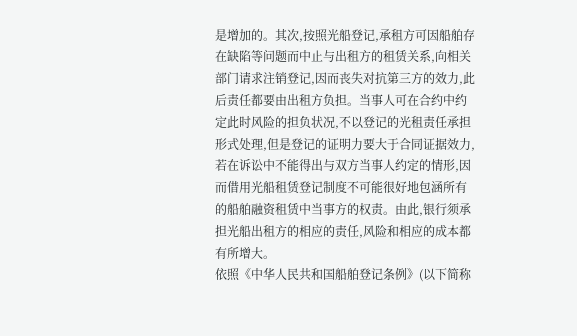是增加的。其次,按照光船登记,承租方可因船舶存在缺陷等问题而中止与出租方的租赁关系,向相关部门请求注销登记,因而丧失对抗第三方的效力,此后责任都要由出租方负担。当事人可在合约中约定此时风险的担负状况,不以登记的光租责任承担形式处理,但是登记的证明力要大于合同证据效力,若在诉讼中不能得出与双方当事人约定的情形,因而借用光船租赁登记制度不可能很好地包涵所有的船舶融资租赁中当事方的权责。由此,银行须承担光船出租方的相应的责任,风险和相应的成本都有所增大。
依照《中华人民共和国船舶登记条例》(以下简称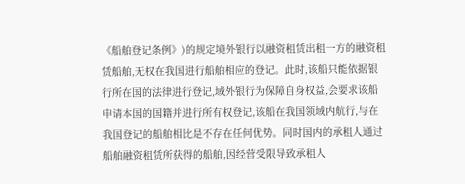《船舶登记条例》)的规定境外银行以融资租赁出租一方的融资租赁船舶,无权在我国进行船舶相应的登记。此时,该船只能依据银行所在国的法律进行登记,域外银行为保障自身权益,会要求该船申请本国的国籍并进行所有权登记,该船在我国领域内航行,与在我国登记的船舶相比是不存在任何优势。同时国内的承租人通过船舶融资租赁所获得的船舶,因经营受限导致承租人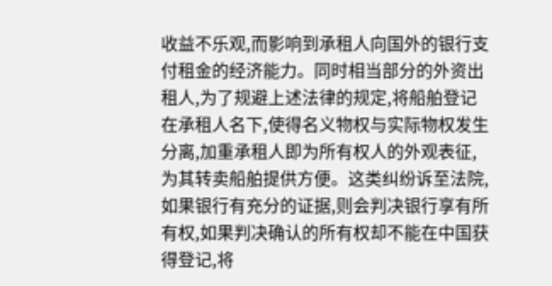收益不乐观,而影响到承租人向国外的银行支付租金的经济能力。同时相当部分的外资出租人,为了规避上述法律的规定,将船舶登记在承租人名下,使得名义物权与实际物权发生分离,加重承租人即为所有权人的外观表征,为其转卖船舶提供方便。这类纠纷诉至法院,如果银行有充分的证据,则会判决银行享有所有权,如果判决确认的所有权却不能在中国获得登记,将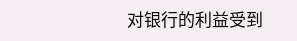对银行的利益受到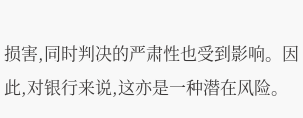损害,同时判决的严肃性也受到影响。因此,对银行来说,这亦是一种潜在风险。